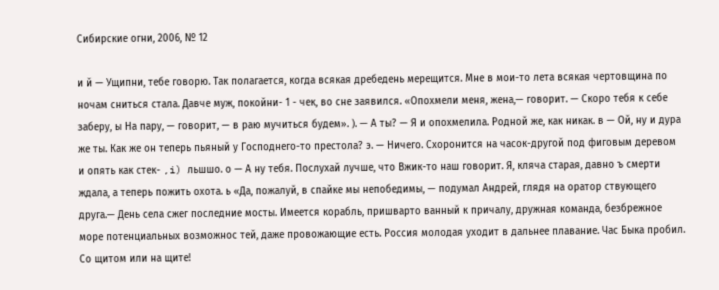Сибирские огни, 2006, № 12

и й — Ущипни, тебе говорю. Так полагается, когда всякая дребедень мерещится. Мне в мои-то лета всякая чертовщина по ночам сниться стала. Давче муж, покойни- 1 - чек, во сне заявился. «Опохмели меня, жена,— говорит. — Скоро тебя к себе заберу, ы На пару, — говорит, — в раю мучиться будем». ). — А ты? — Я и опохмелила. Родной же, как никак. в — Ой, ну и дура же ты. Как же он теперь пьяный у Господнего-то престола? э. — Ничего. Схоронится на часок-другой под фиговым деревом и опять как стек- ,i) льшшо. о — А ну тебя. Послухай лучше, что Вжик-то наш говорит. Я, кляча старая, давно ъ смерти ждала, а теперь пожить охота. ь «Да, пожалуй, в спайке мы непобедимы, — подумал Андрей, глядя на оратор ствующего друга.— День села сжег последние мосты. Имеется корабль, пришварто ванный к причалу, дружная команда, безбрежное море потенциальных возможнос тей, даже провожающие есть. Россия молодая уходит в дальнее плавание. Час Быка пробил. Со щитом или на щите!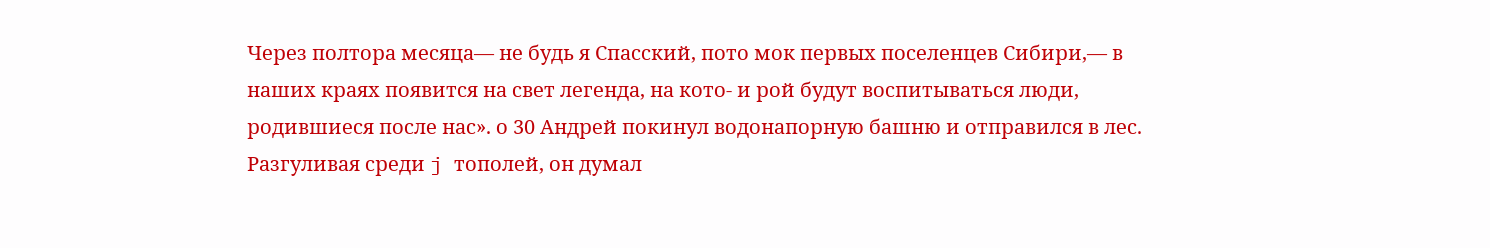Через полтора месяца— не будь я Спасский, пото мок первых поселенцев Сибири,— в наших краях появится на свет легенда, на кото- и рой будут воспитываться люди, родившиеся после нас». о 30 Андрей покинул водонапорную башню и отправился в лес. Разгуливая среди j тополей, он думал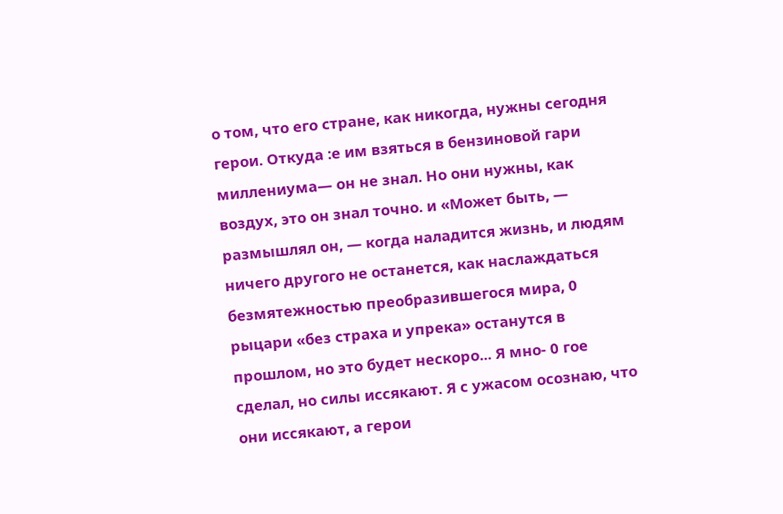о том, что его стране, как никогда, нужны сегодня герои. Откуда :е им взяться в бензиновой гари миллениума— он не знал. Но они нужны, как воздух, это он знал точно. и «Может быть, — размышлял он, — когда наладится жизнь, и людям ничего другого не останется, как наслаждаться безмятежностью преобразившегося мира, 0 рыцари «без страха и упрека» останутся в прошлом, но это будет нескоро... Я мно- 0 гое сделал, но силы иссякают. Я с ужасом осознаю, что они иссякают, а герои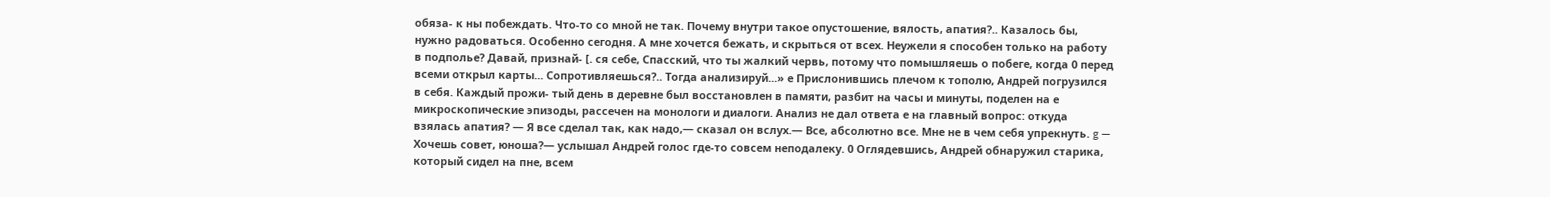обяза- к ны побеждать. Что-то со мной не так. Почему внутри такое опустошение, вялость, апатия?.. Казалось бы, нужно радоваться. Особенно сегодня. А мне хочется бежать, и скрыться от всех. Неужели я способен только на работу в подполье? Давай, признай- [. ся себе, Спасский, что ты жалкий червь, потому что помышляешь о побеге, когда 0 перед всеми открыл карты... Сопротивляешься?.. Тогда анализируй...» е Прислонившись плечом к тополю, Андрей погрузился в себя. Каждый прожи- тый день в деревне был восстановлен в памяти, разбит на часы и минуты, поделен на е микроскопические эпизоды, рассечен на монологи и диалоги. Анализ не дал ответа е на главный вопрос: откуда взялась апатия? — Я все сделал так, как надо,— сказал он вслух.— Все, абсолютно все. Мне не в чем себя упрекнуть. g — Хочешь совет, юноша?— услышал Андрей голос где-то совсем неподалеку. 0 Оглядевшись, Андрей обнаружил старика, который сидел на пне, всем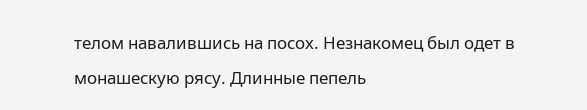телом навалившись на посох. Незнакомец был одет в монашескую рясу. Длинные пепель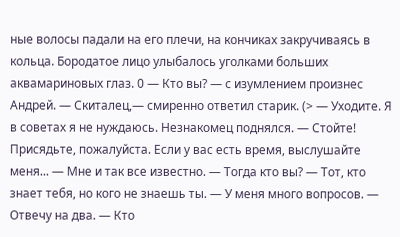ные волосы падали на его плечи, на кончиках закручиваясь в кольца. Бородатое лицо улыбалось уголками больших аквамариновых глаз. 0 — Кто вы? — с изумлением произнес Андрей. — Скиталец,— смиренно ответил старик. (> — Уходите. Я в советах я не нуждаюсь. Незнакомец поднялся. — Стойте! Присядьте, пожалуйста. Если у вас есть время, выслушайте меня... — Мне и так все известно. — Тогда кто вы? — Тот, кто знает тебя, но кого не знаешь ты. — У меня много вопросов. — Отвечу на два. — Кто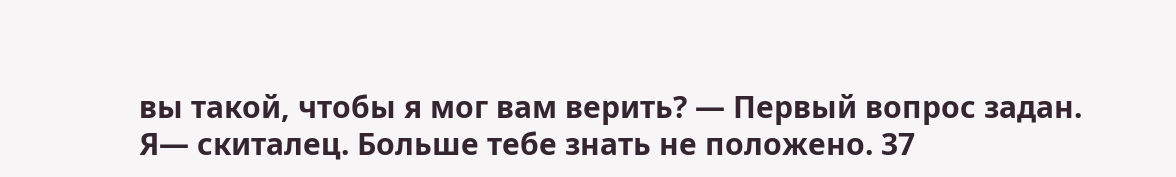вы такой, чтобы я мог вам верить? — Первый вопрос задан. Я— скиталец. Больше тебе знать не положено. 37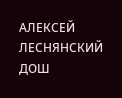АЛЕКСЕЙ ЛЕСНЯНСКИЙ ДОШ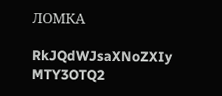ЛОМКА

RkJQdWJsaXNoZXIy MTY3OTQ2